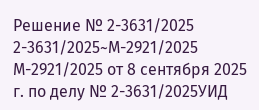Решение № 2-3631/2025 2-3631/2025~М-2921/2025 М-2921/2025 от 8 сентября 2025 г. по делу № 2-3631/2025УИД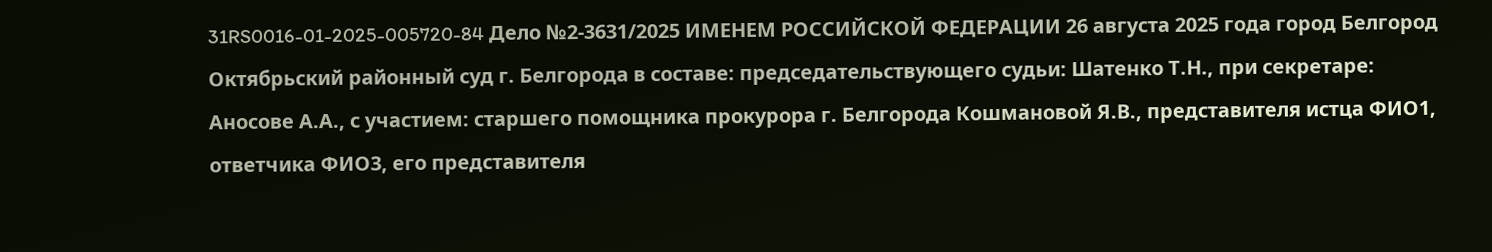31RS0016-01-2025-005720-84 Дело №2-3631/2025 ИМЕНЕМ РОССИЙСКОЙ ФЕДЕРАЦИИ 26 августа 2025 года город Белгород Октябрьский районный суд г. Белгорода в составе: председательствующего судьи: Шатенко Т.Н., при секретаре: Аносове А.А., с участием: старшего помощника прокурора г. Белгорода Кошмановой Я.В., представителя истца ФИО1, ответчика ФИО3, его представителя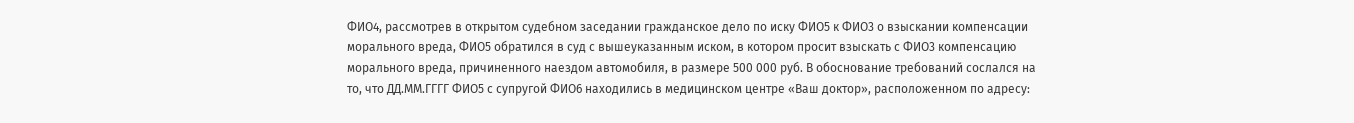ФИО4, рассмотрев в открытом судебном заседании гражданское дело по иску ФИО5 к ФИО3 о взыскании компенсации морального вреда, ФИО5 обратился в суд с вышеуказанным иском, в котором просит взыскать с ФИО3 компенсацию морального вреда, причиненного наездом автомобиля, в размере 500 000 руб. В обоснование требований сослался на то, что ДД.ММ.ГГГГ ФИО5 с супругой ФИО6 находились в медицинском центре «Ваш доктор», расположенном по адресу: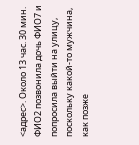<адрес>. Около 13 час. 30 мин. ФИО2 позвонила дочь ФИО7 и попросила выйти на улицу, поскольку какой-то мужчина, как позже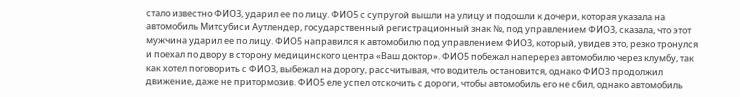стало известно ФИО3, ударил ее по лицу. ФИО5 с супругой вышли на улицу и подошли к дочери, которая указала на автомобиль Митсубиси Аутлендер, государственный регистрационный знак №, под управлением ФИО3, сказала, что этот мужчина ударил ее по лицу. ФИО5 направился к автомобилю под управлением ФИО3, который, увидев это, резко тронулся и поехал по двору в сторону медицинского центра «Ваш доктор». ФИО5 побежал наперерез автомобилю через клумбу, так как хотел поговорить с ФИО3, выбежал на дорогу, рассчитывая, что водитель остановится, однако ФИО3 продолжил движение, даже не притормозив. ФИО5 еле успел отскочить с дороги, чтобы автомобиль его не сбил, однако автомобиль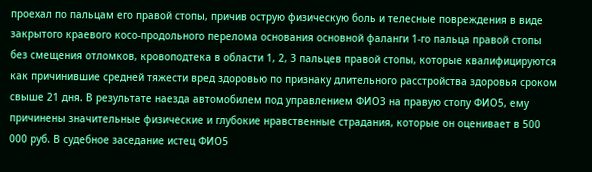проехал по пальцам его правой стопы, причив острую физическую боль и телесные повреждения в виде закрытого краевого косо-продольного перелома основания основной фаланги 1-го пальца правой стопы без смещения отломков, кровоподтека в области 1, 2, 3 пальцев правой стопы, которые квалифицируются как причинившие средней тяжести вред здоровью по признаку длительного расстройства здоровья сроком свыше 21 дня. В результате наезда автомобилем под управлением ФИО3 на правую стопу ФИО5, ему причинены значительные физические и глубокие нравственные страдания, которые он оценивает в 500 000 руб. В судебное заседание истец ФИО5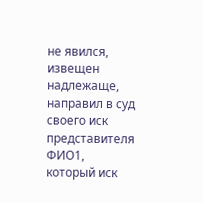не явился, извещен надлежаще, направил в суд своего иск представителя ФИО1, который иск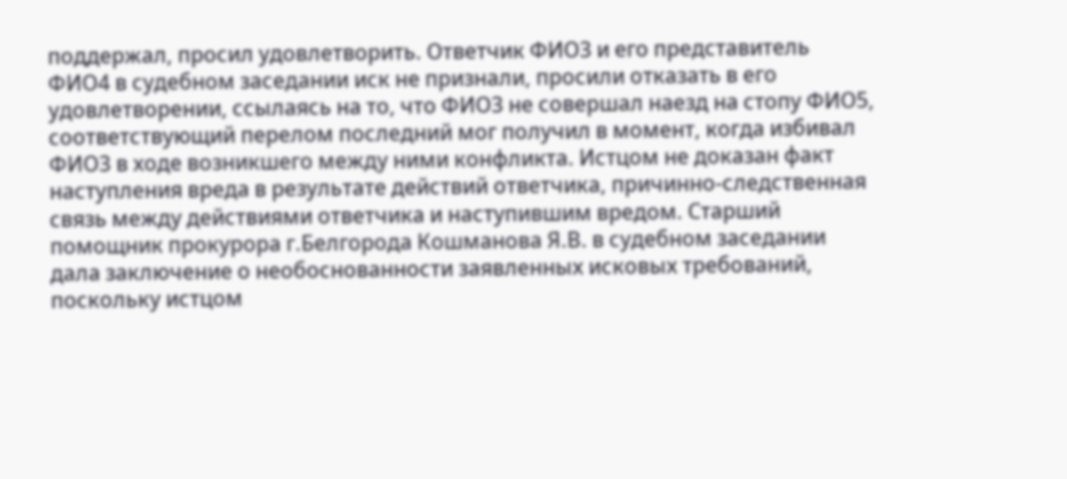поддержал, просил удовлетворить. Ответчик ФИО3 и его представитель ФИО4 в судебном заседании иск не признали, просили отказать в его удовлетворении, ссылаясь на то, что ФИО3 не совершал наезд на стопу ФИО5, соответствующий перелом последний мог получил в момент, когда избивал ФИО3 в ходе возникшего между ними конфликта. Истцом не доказан факт наступления вреда в результате действий ответчика, причинно-следственная связь между действиями ответчика и наступившим вредом. Старший помощник прокурора г.Белгорода Кошманова Я.В. в судебном заседании дала заключение о необоснованности заявленных исковых требований, поскольку истцом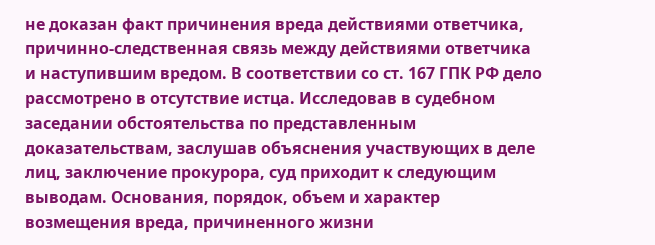не доказан факт причинения вреда действиями ответчика, причинно-следственная связь между действиями ответчика и наступившим вредом. В соответствии со ст. 167 ГПК РФ дело рассмотрено в отсутствие истца. Исследовав в судебном заседании обстоятельства по представленным доказательствам, заслушав объяснения участвующих в деле лиц, заключение прокурора, суд приходит к следующим выводам. Основания, порядок, объем и характер возмещения вреда, причиненного жизни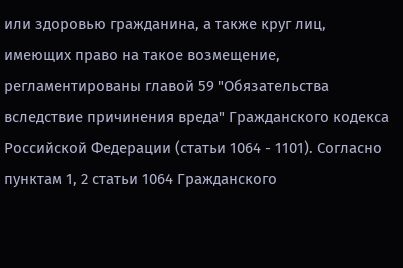или здоровью гражданина, а также круг лиц, имеющих право на такое возмещение, регламентированы главой 59 "Обязательства вследствие причинения вреда" Гражданского кодекса Российской Федерации (статьи 1064 - 1101). Согласно пунктам 1, 2 статьи 1064 Гражданского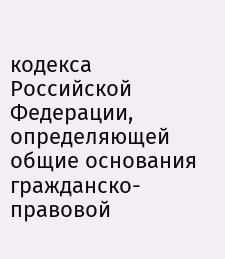кодекса Российской Федерации, определяющей общие основания гражданско-правовой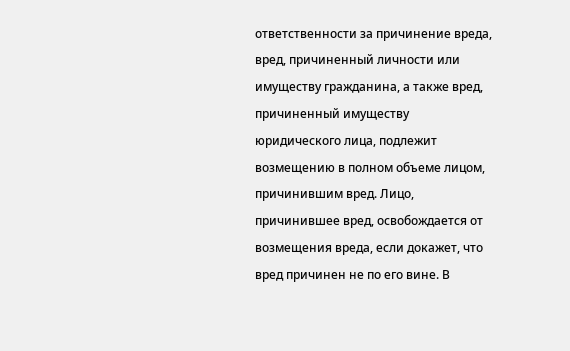ответственности за причинение вреда, вред, причиненный личности или имуществу гражданина, а также вред, причиненный имуществу юридического лица, подлежит возмещению в полном объеме лицом, причинившим вред. Лицо, причинившее вред, освобождается от возмещения вреда, если докажет, что вред причинен не по его вине. В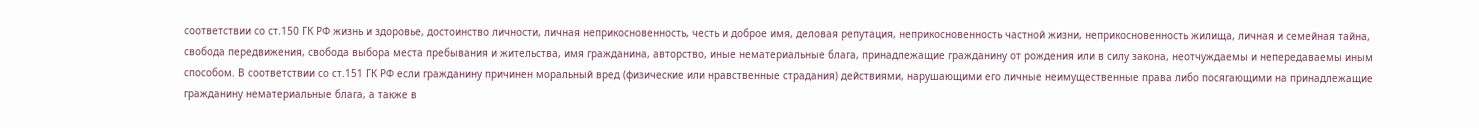соответствии со ст.150 ГК РФ жизнь и здоровье, достоинство личности, личная неприкосновенность, честь и доброе имя, деловая репутация, неприкосновенность частной жизни, неприкосновенность жилища, личная и семейная тайна, свобода передвижения, свобода выбора места пребывания и жительства, имя гражданина, авторство, иные нематериальные блага, принадлежащие гражданину от рождения или в силу закона, неотчуждаемы и непередаваемы иным способом. В соответствии со ст.151 ГК РФ если гражданину причинен моральный вред (физические или нравственные страдания) действиями, нарушающими его личные неимущественные права либо посягающими на принадлежащие гражданину нематериальные блага, а также в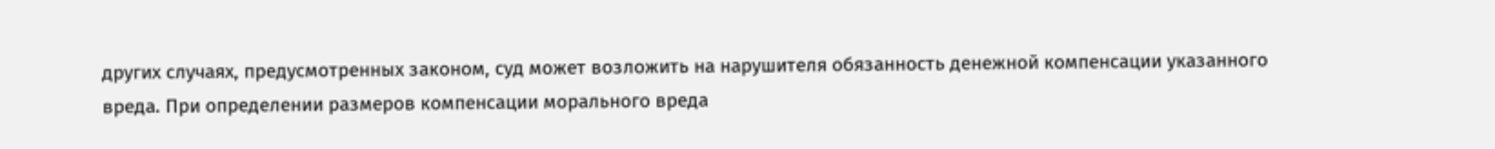других случаях, предусмотренных законом, суд может возложить на нарушителя обязанность денежной компенсации указанного вреда. При определении размеров компенсации морального вреда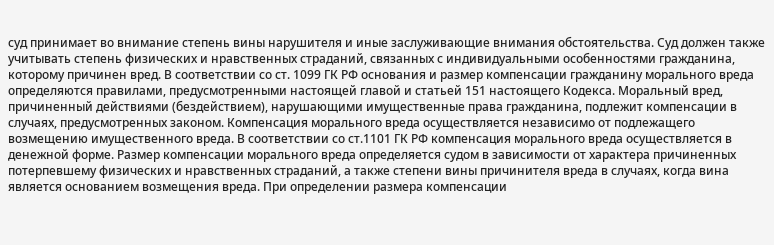суд принимает во внимание степень вины нарушителя и иные заслуживающие внимания обстоятельства. Суд должен также учитывать степень физических и нравственных страданий, связанных с индивидуальными особенностями гражданина, которому причинен вред. В соответствии со ст. 1099 ГК РФ основания и размер компенсации гражданину морального вреда определяются правилами, предусмотренными настоящей главой и статьей 151 настоящего Кодекса. Моральный вред, причиненный действиями (бездействием), нарушающими имущественные права гражданина, подлежит компенсации в случаях, предусмотренных законом. Компенсация морального вреда осуществляется независимо от подлежащего возмещению имущественного вреда. В соответствии со ст.1101 ГК РФ компенсация морального вреда осуществляется в денежной форме. Размер компенсации морального вреда определяется судом в зависимости от характера причиненных потерпевшему физических и нравственных страданий, а также степени вины причинителя вреда в случаях, когда вина является основанием возмещения вреда. При определении размера компенсации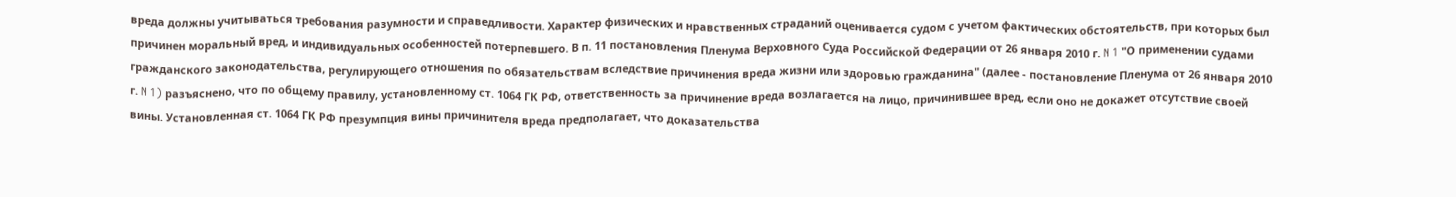вреда должны учитываться требования разумности и справедливости. Характер физических и нравственных страданий оценивается судом с учетом фактических обстоятельств, при которых был причинен моральный вред, и индивидуальных особенностей потерпевшего. В п. 11 постановления Пленума Верховного Суда Российской Федерации от 26 января 2010 г. N 1 "О применении судами гражданского законодательства, регулирующего отношения по обязательствам вследствие причинения вреда жизни или здоровью гражданина" (далее - постановление Пленума от 26 января 2010 г. N 1) разъяснено, что по общему правилу, установленному ст. 1064 ГК РФ, ответственность за причинение вреда возлагается на лицо, причинившее вред, если оно не докажет отсутствие своей вины. Установленная ст. 1064 ГК РФ презумпция вины причинителя вреда предполагает, что доказательства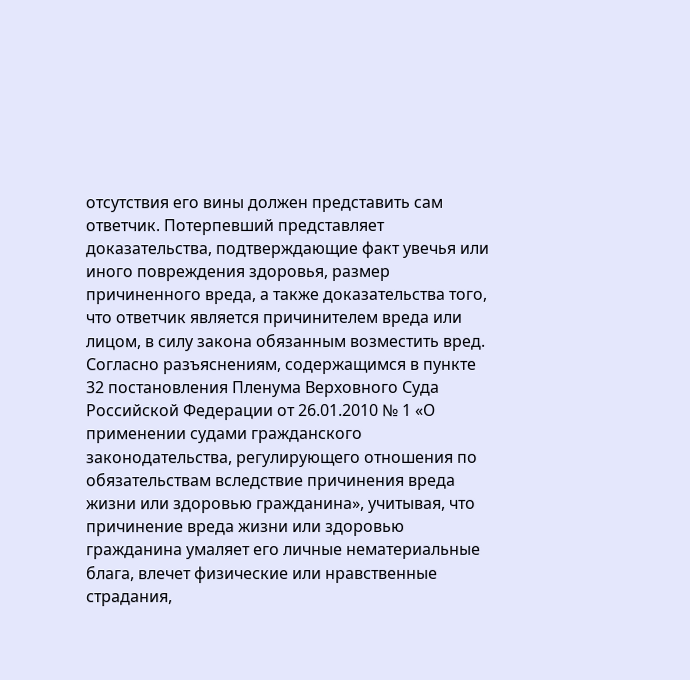отсутствия его вины должен представить сам ответчик. Потерпевший представляет доказательства, подтверждающие факт увечья или иного повреждения здоровья, размер причиненного вреда, а также доказательства того, что ответчик является причинителем вреда или лицом, в силу закона обязанным возместить вред. Согласно разъяснениям, содержащимся в пункте 32 постановления Пленума Верховного Суда Российской Федерации от 26.01.2010 № 1 «О применении судами гражданского законодательства, регулирующего отношения по обязательствам вследствие причинения вреда жизни или здоровью гражданина», учитывая, что причинение вреда жизни или здоровью гражданина умаляет его личные нематериальные блага, влечет физические или нравственные страдания,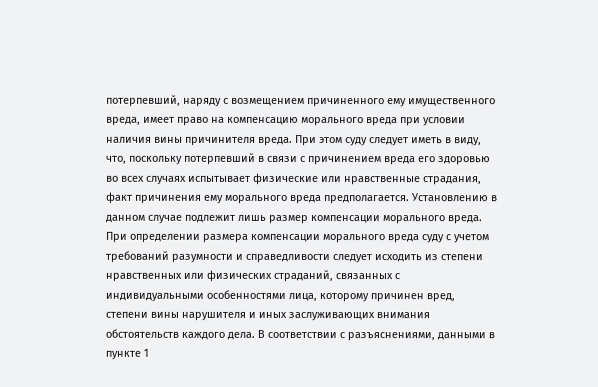потерпевший, наряду с возмещением причиненного ему имущественного вреда, имеет право на компенсацию морального вреда при условии наличия вины причинителя вреда. При этом суду следует иметь в виду, что, поскольку потерпевший в связи с причинением вреда его здоровью во всех случаях испытывает физические или нравственные страдания, факт причинения ему морального вреда предполагается. Установлению в данном случае подлежит лишь размер компенсации морального вреда. При определении размера компенсации морального вреда суду с учетом требований разумности и справедливости следует исходить из степени нравственных или физических страданий, связанных с индивидуальными особенностями лица, которому причинен вред, степени вины нарушителя и иных заслуживающих внимания обстоятельств каждого дела. В соответствии с разъяснениями, данными в пункте 1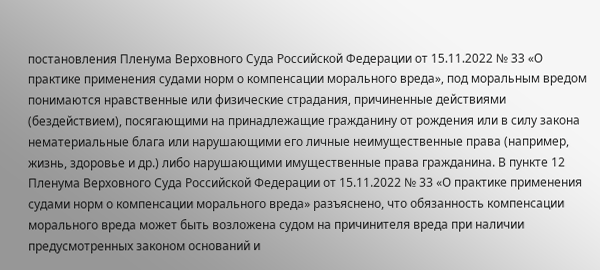постановления Пленума Верховного Суда Российской Федерации от 15.11.2022 № 33 «О практике применения судами норм о компенсации морального вреда», под моральным вредом понимаются нравственные или физические страдания, причиненные действиями (бездействием), посягающими на принадлежащие гражданину от рождения или в силу закона нематериальные блага или нарушающими его личные неимущественные права (например, жизнь, здоровье и др.) либо нарушающими имущественные права гражданина. В пункте 12 Пленума Верховного Суда Российской Федерации от 15.11.2022 № 33 «О практике применения судами норм о компенсации морального вреда» разъяснено, что обязанность компенсации морального вреда может быть возложена судом на причинителя вреда при наличии предусмотренных законом оснований и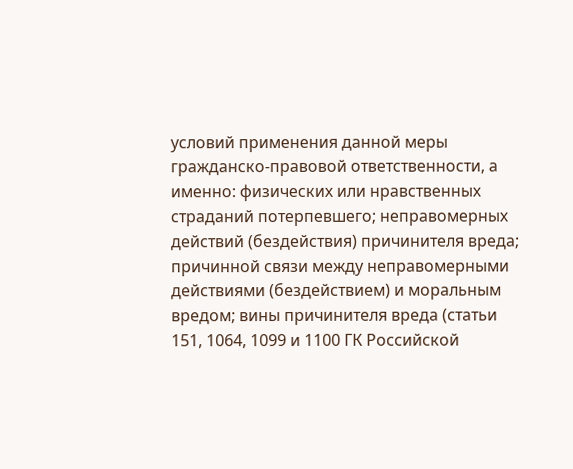условий применения данной меры гражданско-правовой ответственности, а именно: физических или нравственных страданий потерпевшего; неправомерных действий (бездействия) причинителя вреда; причинной связи между неправомерными действиями (бездействием) и моральным вредом; вины причинителя вреда (статьи 151, 1064, 1099 и 1100 ГК Российской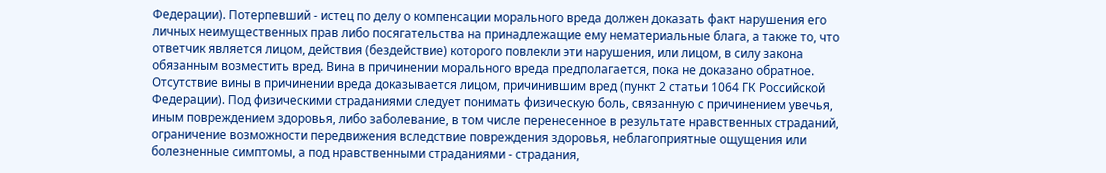Федерации). Потерпевший - истец по делу о компенсации морального вреда должен доказать факт нарушения его личных неимущественных прав либо посягательства на принадлежащие ему нематериальные блага, а также то, что ответчик является лицом, действия (бездействие) которого повлекли эти нарушения, или лицом, в силу закона обязанным возместить вред. Вина в причинении морального вреда предполагается, пока не доказано обратное. Отсутствие вины в причинении вреда доказывается лицом, причинившим вред (пункт 2 статьи 1064 ГК Российской Федерации). Под физическими страданиями следует понимать физическую боль, связанную с причинением увечья, иным повреждением здоровья, либо заболевание, в том числе перенесенное в результате нравственных страданий, ограничение возможности передвижения вследствие повреждения здоровья, неблагоприятные ощущения или болезненные симптомы, а под нравственными страданиями - страдания,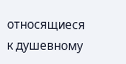относящиеся к душевному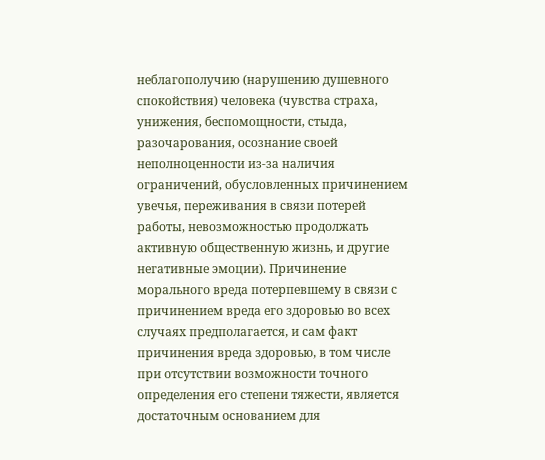неблагополучию (нарушению душевного спокойствия) человека (чувства страха, унижения, беспомощности, стыда, разочарования, осознание своей неполноценности из-за наличия ограничений, обусловленных причинением увечья, переживания в связи потерей работы, невозможностью продолжать активную общественную жизнь, и другие негативные эмоции). Причинение морального вреда потерпевшему в связи с причинением вреда его здоровью во всех случаях предполагается, и сам факт причинения вреда здоровью, в том числе при отсутствии возможности точного определения его степени тяжести, является достаточным основанием для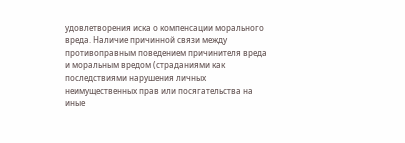удовлетворения иска о компенсации морального вреда. Наличие причинной связи между противоправным поведением причинителя вреда и моральным вредом (страданиями как последствиями нарушения личных неимущественных прав или посягательства на иные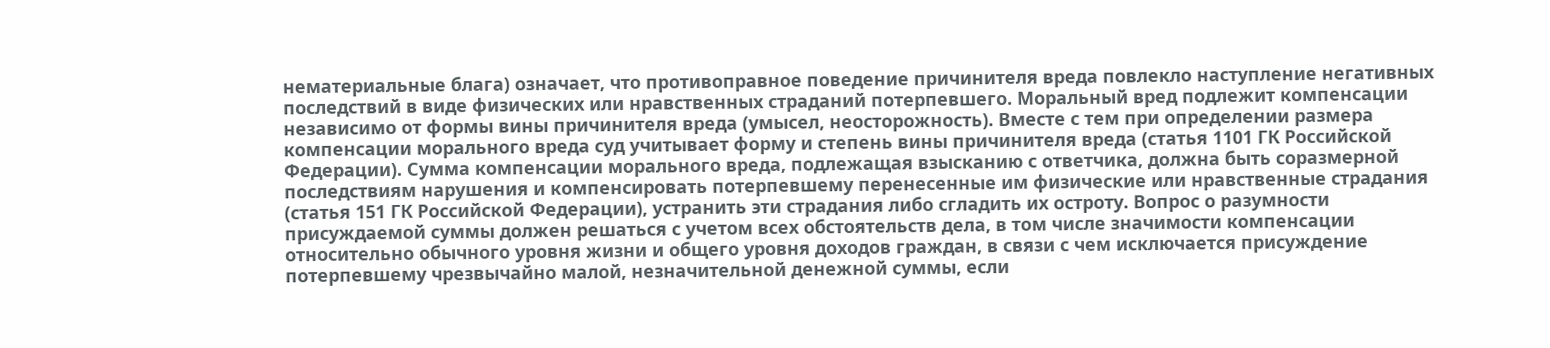нематериальные блага) означает, что противоправное поведение причинителя вреда повлекло наступление негативных последствий в виде физических или нравственных страданий потерпевшего. Моральный вред подлежит компенсации независимо от формы вины причинителя вреда (умысел, неосторожность). Вместе с тем при определении размера компенсации морального вреда суд учитывает форму и степень вины причинителя вреда (статья 1101 ГК Российской Федерации). Сумма компенсации морального вреда, подлежащая взысканию с ответчика, должна быть соразмерной последствиям нарушения и компенсировать потерпевшему перенесенные им физические или нравственные страдания (статья 151 ГК Российской Федерации), устранить эти страдания либо сгладить их остроту. Вопрос о разумности присуждаемой суммы должен решаться с учетом всех обстоятельств дела, в том числе значимости компенсации относительно обычного уровня жизни и общего уровня доходов граждан, в связи с чем исключается присуждение потерпевшему чрезвычайно малой, незначительной денежной суммы, если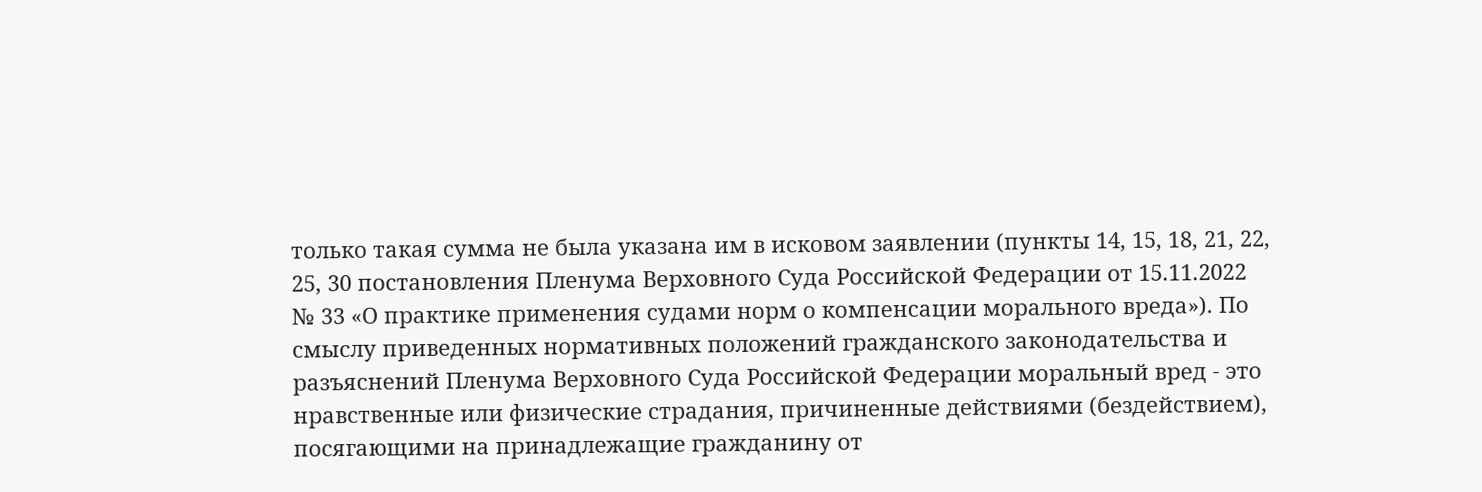только такая сумма не была указана им в исковом заявлении (пункты 14, 15, 18, 21, 22, 25, 30 постановления Пленума Верховного Суда Российской Федерации от 15.11.2022 № 33 «О практике применения судами норм о компенсации морального вреда»). По смыслу приведенных нормативных положений гражданского законодательства и разъяснений Пленума Верховного Суда Российской Федерации моральный вред - это нравственные или физические страдания, причиненные действиями (бездействием), посягающими на принадлежащие гражданину от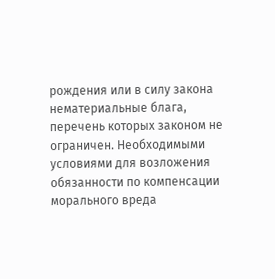рождения или в силу закона нематериальные блага, перечень которых законом не ограничен. Необходимыми условиями для возложения обязанности по компенсации морального вреда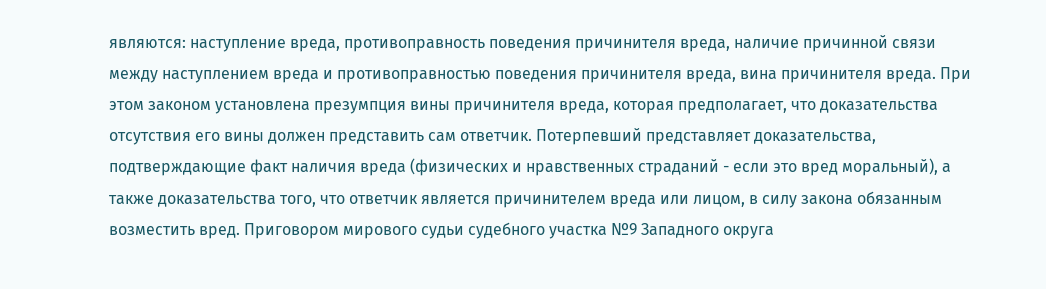являются: наступление вреда, противоправность поведения причинителя вреда, наличие причинной связи между наступлением вреда и противоправностью поведения причинителя вреда, вина причинителя вреда. При этом законом установлена презумпция вины причинителя вреда, которая предполагает, что доказательства отсутствия его вины должен представить сам ответчик. Потерпевший представляет доказательства, подтверждающие факт наличия вреда (физических и нравственных страданий - если это вред моральный), а также доказательства того, что ответчик является причинителем вреда или лицом, в силу закона обязанным возместить вред. Приговором мирового судьи судебного участка №9 Западного округа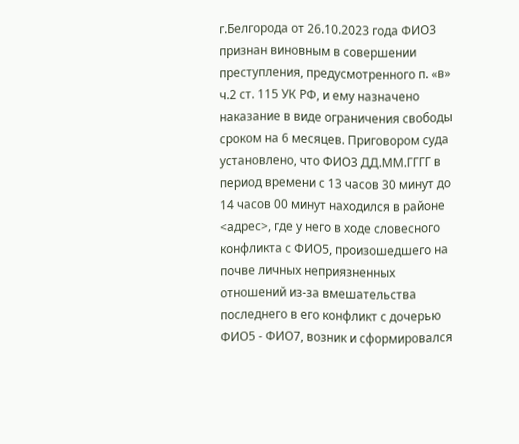г.Белгорода от 26.10.2023 года ФИО3 признан виновным в совершении преступления, предусмотренного п. «в» ч.2 ст. 115 УК РФ, и ему назначено наказание в виде ограничения свободы сроком на 6 месяцев. Приговором суда установлено, что ФИО3 ДД.ММ.ГГГГ в период времени с 13 часов 30 минут до 14 часов 00 минут находился в районе <адрес>, где у него в ходе словесного конфликта с ФИО5, произошедшего на почве личных неприязненных отношений из-за вмешательства последнего в его конфликт с дочерью ФИО5 - ФИО7, возник и сформировался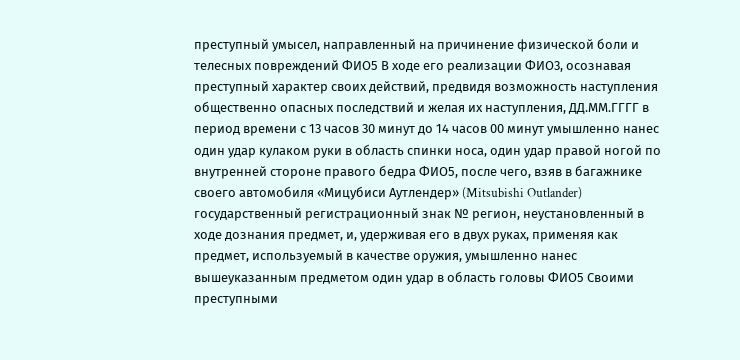преступный умысел, направленный на причинение физической боли и телесных повреждений ФИО5 В ходе его реализации ФИО3, осознавая преступный характер своих действий, предвидя возможность наступления общественно опасных последствий и желая их наступления, ДД.ММ.ГГГГ в период времени с 13 часов 30 минут до 14 часов 00 минут умышленно нанес один удар кулаком руки в область спинки носа, один удар правой ногой по внутренней стороне правого бедра ФИО5, после чего, взяв в багажнике своего автомобиля «Мицубиси Аутлендер» (Mitsubishi Outlander) государственный регистрационный знак № регион, неустановленный в ходе дознания предмет, и, удерживая его в двух руках, применяя как предмет, используемый в качестве оружия, умышленно нанес вышеуказанным предметом один удар в область головы ФИО5 Своими преступными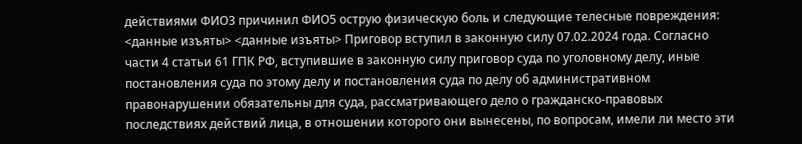действиями ФИО3 причинил ФИО5 острую физическую боль и следующие телесные повреждения: <данные изъяты> <данные изъяты> Приговор вступил в законную силу 07.02.2024 года. Согласно части 4 статьи 61 ГПК РФ, вступившие в законную силу приговор суда по уголовному делу, иные постановления суда по этому делу и постановления суда по делу об административном правонарушении обязательны для суда, рассматривающего дело о гражданско-правовых последствиях действий лица, в отношении которого они вынесены, по вопросам, имели ли место эти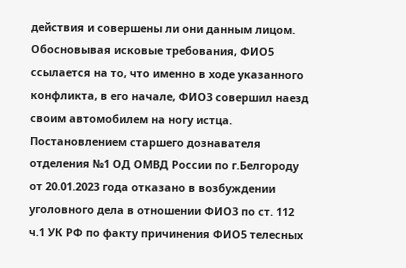действия и совершены ли они данным лицом. Обосновывая исковые требования, ФИО5 ссылается на то, что именно в ходе указанного конфликта, в его начале, ФИО3 совершил наезд своим автомобилем на ногу истца. Постановлением старшего дознавателя отделения №1 ОД ОМВД России по г.Белгороду от 20.01.2023 года отказано в возбуждении уголовного дела в отношении ФИО3 по ст. 112 ч.1 УК РФ по факту причинения ФИО5 телесных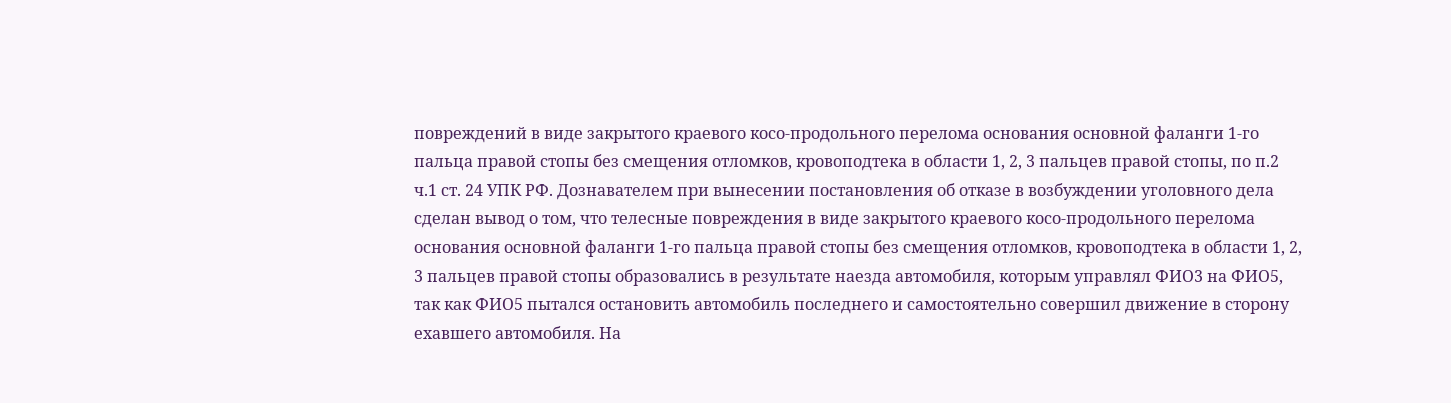повреждений в виде закрытого краевого косо-продольного перелома основания основной фаланги 1-го пальца правой стопы без смещения отломков, кровоподтека в области 1, 2, 3 пальцев правой стопы, по п.2 ч.1 ст. 24 УПК РФ. Дознавателем при вынесении постановления об отказе в возбуждении уголовного дела сделан вывод о том, что телесные повреждения в виде закрытого краевого косо-продольного перелома основания основной фаланги 1-го пальца правой стопы без смещения отломков, кровоподтека в области 1, 2, 3 пальцев правой стопы образовались в результате наезда автомобиля, которым управлял ФИО3 на ФИО5, так как ФИО5 пытался остановить автомобиль последнего и самостоятельно совершил движение в сторону ехавшего автомобиля. На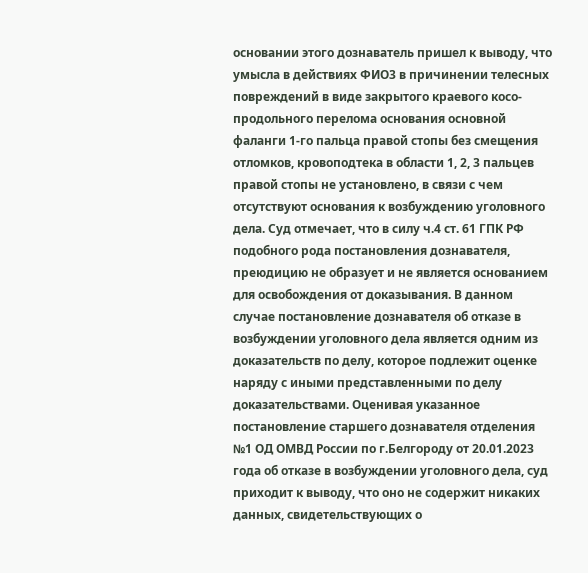основании этого дознаватель пришел к выводу, что умысла в действиях ФИО3 в причинении телесных повреждений в виде закрытого краевого косо-продольного перелома основания основной фаланги 1-го пальца правой стопы без смещения отломков, кровоподтека в области 1, 2, 3 пальцев правой стопы не установлено, в связи с чем отсутствуют основания к возбуждению уголовного дела. Суд отмечает, что в силу ч.4 ст. 61 ГПК РФ подобного рода постановления дознавателя, преюдицию не образует и не является основанием для освобождения от доказывания. В данном случае постановление дознавателя об отказе в возбуждении уголовного дела является одним из доказательств по делу, которое подлежит оценке наряду с иными представленными по делу доказательствами. Оценивая указанное постановление старшего дознавателя отделения №1 ОД ОМВД России по г.Белгороду от 20.01.2023 года об отказе в возбуждении уголовного дела, суд приходит к выводу, что оно не содержит никаких данных, свидетельствующих о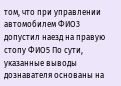том, что при управлении автомобилем ФИО3 допустил наезд на правую стопу ФИО5 По сути, указанные выводы дознавателя основаны на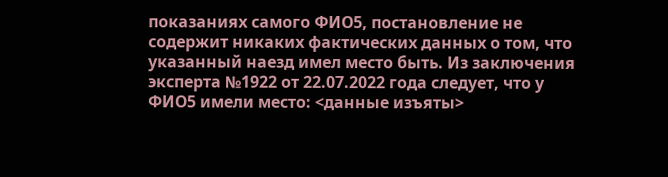показаниях самого ФИО5, постановление не содержит никаких фактических данных о том, что указанный наезд имел место быть. Из заключения эксперта №1922 от 22.07.2022 года следует, что у ФИО5 имели место: <данные изъяты>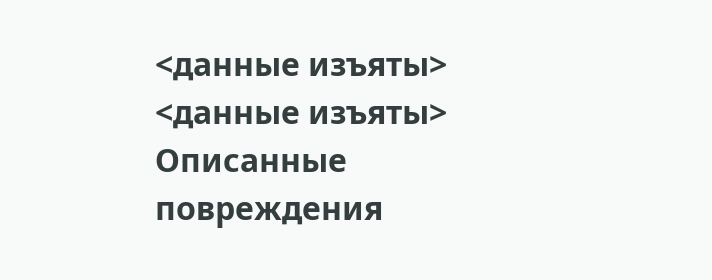<данные изъяты> <данные изъяты> Описанные повреждения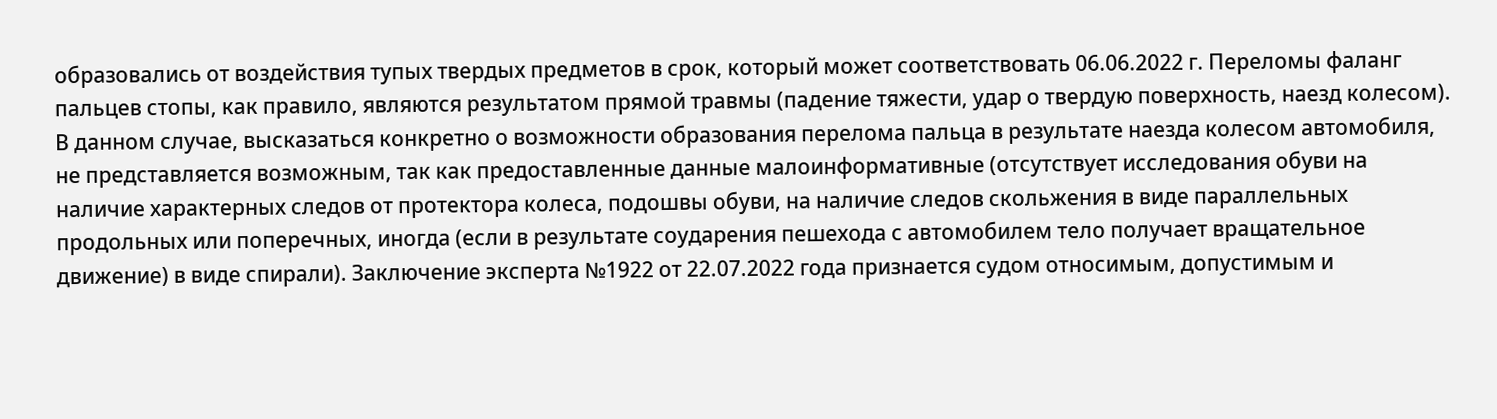образовались от воздействия тупых твердых предметов в срок, который может соответствовать 06.06.2022 г. Переломы фаланг пальцев стопы, как правило, являются результатом прямой травмы (падение тяжести, удар о твердую поверхность, наезд колесом). В данном случае, высказаться конкретно о возможности образования перелома пальца в результате наезда колесом автомобиля, не представляется возможным, так как предоставленные данные малоинформативные (отсутствует исследования обуви на наличие характерных следов от протектора колеса, подошвы обуви, на наличие следов скольжения в виде параллельных продольных или поперечных, иногда (если в результате соударения пешехода с автомобилем тело получает вращательное движение) в виде спирали). Заключение эксперта №1922 от 22.07.2022 года признается судом относимым, допустимым и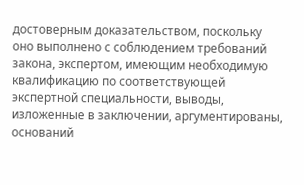достоверным доказательством, поскольку оно выполнено с соблюдением требований закона, экспертом, имеющим необходимую квалификацию по соответствующей экспертной специальности, выводы, изложенные в заключении, аргументированы, оснований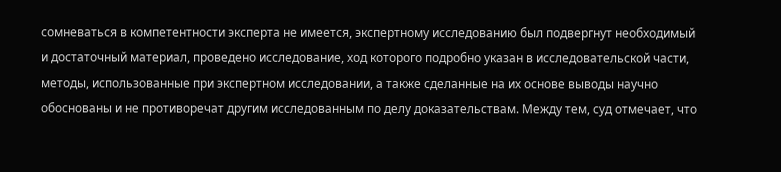сомневаться в компетентности эксперта не имеется, экспертному исследованию был подвергнут необходимый и достаточный материал, проведено исследование, ход которого подробно указан в исследовательской части, методы, использованные при экспертном исследовании, а также сделанные на их основе выводы научно обоснованы и не противоречат другим исследованным по делу доказательствам. Между тем, суд отмечает, что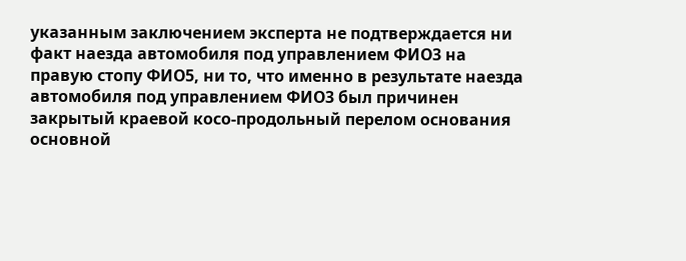указанным заключением эксперта не подтверждается ни факт наезда автомобиля под управлением ФИО3 на правую стопу ФИО5, ни то, что именно в результате наезда автомобиля под управлением ФИО3 был причинен закрытый краевой косо-продольный перелом основания основной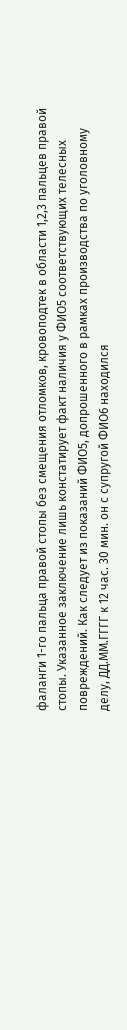фаланги 1-го пальца правой стопы без смещения отломков, кровоподтек в области 1,2,3 пальцев правой стопы. Указанное заключение лишь констатирует факт наличия у ФИО5 соответствующих телесных повреждений. Как следует из показаний ФИО5, допрошенного в рамках производства по уголовному делу, ДД.ММ.ГГГГ к 12 час. 30 мин. он с супругой ФИО6 находился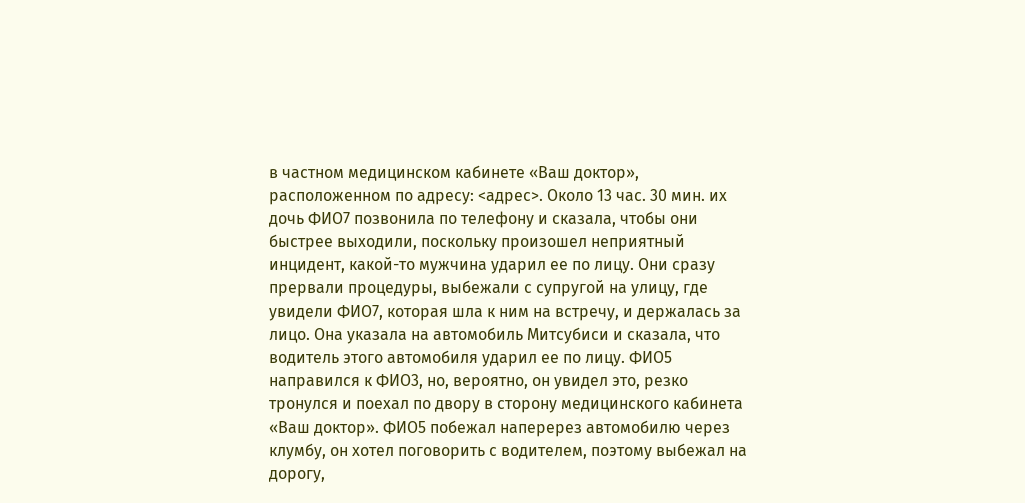в частном медицинском кабинете «Ваш доктор», расположенном по адресу: <адрес>. Около 13 час. 30 мин. их дочь ФИО7 позвонила по телефону и сказала, чтобы они быстрее выходили, поскольку произошел неприятный инцидент, какой-то мужчина ударил ее по лицу. Они сразу прервали процедуры, выбежали с супругой на улицу, где увидели ФИО7, которая шла к ним на встречу, и держалась за лицо. Она указала на автомобиль Митсубиси и сказала, что водитель этого автомобиля ударил ее по лицу. ФИО5 направился к ФИО3, но, вероятно, он увидел это, резко тронулся и поехал по двору в сторону медицинского кабинета «Ваш доктор». ФИО5 побежал наперерез автомобилю через клумбу, он хотел поговорить с водителем, поэтому выбежал на дорогу,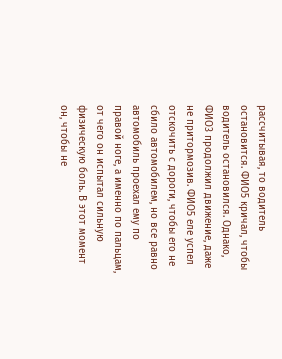рассчитывая, то водитель остановится. ФИО5 кричал, чтобы водитель остановился. Однако, ФИО3 продолжил движение, даже не притормозив. ФИО5 еле успел отскочить с дороги, чтобы его не сбило автомобилем, но все равно автомобиль проехал ему по правой ноге, а именно по пальцам, от чего он испытал сильную физическую боль. В этот момент он, чтобы не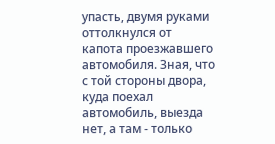упасть, двумя руками оттолкнулся от капота проезжавшего автомобиля. Зная, что с той стороны двора, куда поехал автомобиль, выезда нет, а там - только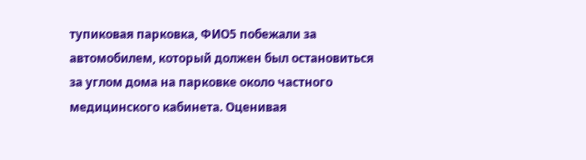тупиковая парковка, ФИО5 побежали за автомобилем, который должен был остановиться за углом дома на парковке около частного медицинского кабинета. Оценивая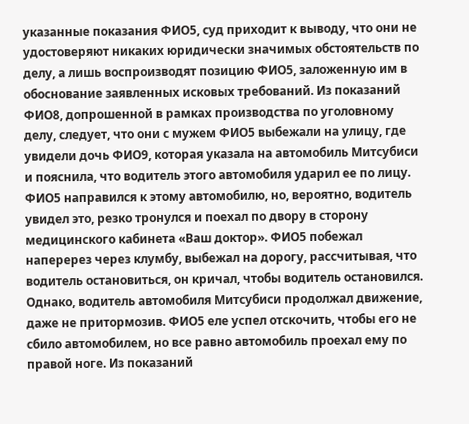указанные показания ФИО5, суд приходит к выводу, что они не удостоверяют никаких юридически значимых обстоятельств по делу, а лишь воспроизводят позицию ФИО5, заложенную им в обоснование заявленных исковых требований. Из показаний ФИО8, допрошенной в рамках производства по уголовному делу, следует, что они с мужем ФИО5 выбежали на улицу, где увидели дочь ФИО9, которая указала на автомобиль Митсубиси и пояснила, что водитель этого автомобиля ударил ее по лицу. ФИО5 направился к этому автомобилю, но, вероятно, водитель увидел это, резко тронулся и поехал по двору в сторону медицинского кабинета «Ваш доктор». ФИО5 побежал наперерез через клумбу, выбежал на дорогу, рассчитывая, что водитель остановиться, он кричал, чтобы водитель остановился. Однако, водитель автомобиля Митсубиси продолжал движение, даже не притормозив. ФИО5 еле успел отскочить, чтобы его не сбило автомобилем, но все равно автомобиль проехал ему по правой ноге. Из показаний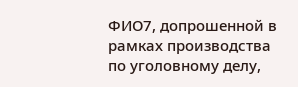ФИО7, допрошенной в рамках производства по уголовному делу,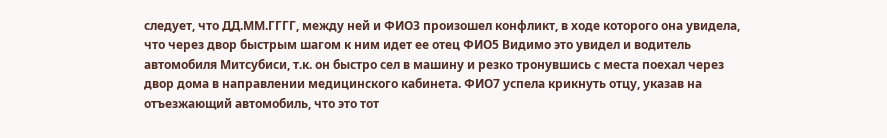следует, что ДД.ММ.ГГГГ, между ней и ФИО3 произошел конфликт, в ходе которого она увидела, что через двор быстрым шагом к ним идет ее отец ФИО5 Видимо это увидел и водитель автомобиля Митсубиси, т.к. он быстро сел в машину и резко тронувшись с места поехал через двор дома в направлении медицинского кабинета. ФИО7 успела крикнуть отцу, указав на отъезжающий автомобиль, что это тот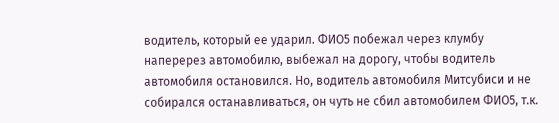водитель, который ее ударил. ФИО5 побежал через клумбу наперерез автомобилю, выбежал на дорогу, чтобы водитель автомобиля остановился. Но, водитель автомобиля Митсубиси и не собирался останавливаться, он чуть не сбил автомобилем ФИО5, т.к.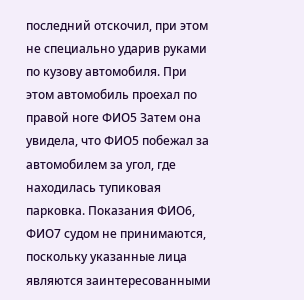последний отскочил, при этом не специально ударив руками по кузову автомобиля. При этом автомобиль проехал по правой ноге ФИО5 Затем она увидела, что ФИО5 побежал за автомобилем за угол, где находилась тупиковая парковка. Показания ФИО6, ФИО7 судом не принимаются, поскольку указанные лица являются заинтересованными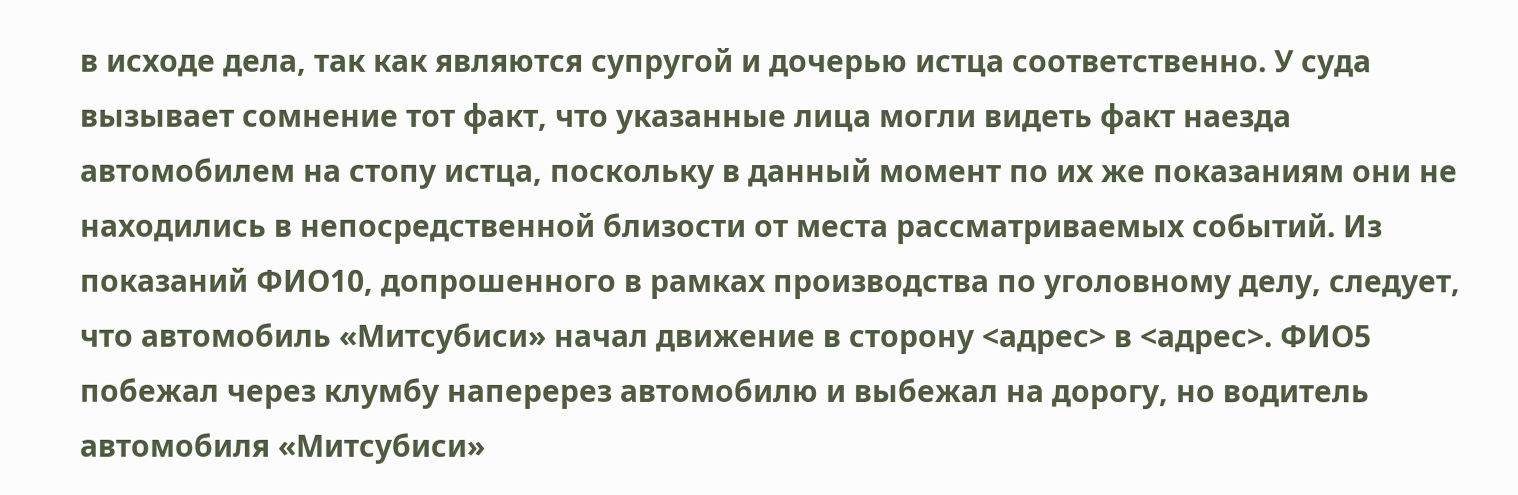в исходе дела, так как являются супругой и дочерью истца соответственно. У суда вызывает сомнение тот факт, что указанные лица могли видеть факт наезда автомобилем на стопу истца, поскольку в данный момент по их же показаниям они не находились в непосредственной близости от места рассматриваемых событий. Из показаний ФИО10, допрошенного в рамках производства по уголовному делу, следует, что автомобиль «Митсубиси» начал движение в сторону <адрес> в <адрес>. ФИО5 побежал через клумбу наперерез автомобилю и выбежал на дорогу, но водитель автомобиля «Митсубиси»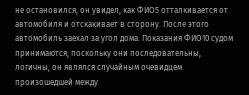не остановился, он увидел, как ФИО5 отталкивается от автомобиля и отскакивает в сторону. После этого автомобиль заехал за угол дома. Показания ФИО10 судом принимаются, поскольку они последовательны, логичны, он являлся случайным очевидцем произошедшей между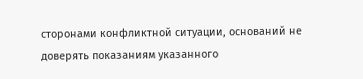сторонами конфликтной ситуации, оснований не доверять показаниям указанного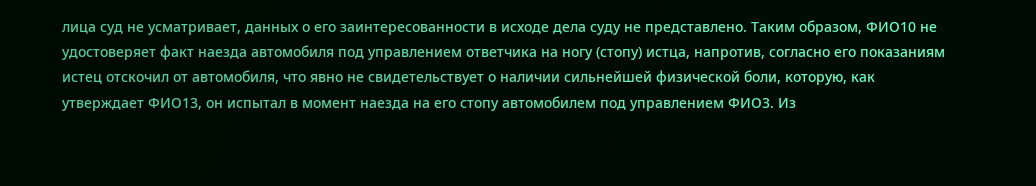лица суд не усматривает, данных о его заинтересованности в исходе дела суду не представлено. Таким образом, ФИО10 не удостоверяет факт наезда автомобиля под управлением ответчика на ногу (стопу) истца, напротив, согласно его показаниям истец отскочил от автомобиля, что явно не свидетельствует о наличии сильнейшей физической боли, которую, как утверждает ФИО13, он испытал в момент наезда на его стопу автомобилем под управлением ФИО3. Из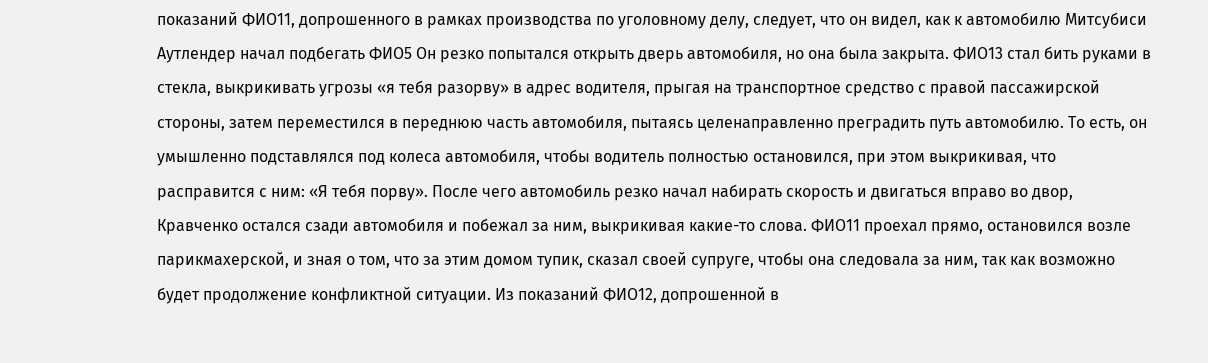показаний ФИО11, допрошенного в рамках производства по уголовному делу, следует, что он видел, как к автомобилю Митсубиси Аутлендер начал подбегать ФИО5 Он резко попытался открыть дверь автомобиля, но она была закрыта. ФИО13 стал бить руками в стекла, выкрикивать угрозы «я тебя разорву» в адрес водителя, прыгая на транспортное средство с правой пассажирской стороны, затем переместился в переднюю часть автомобиля, пытаясь целенаправленно преградить путь автомобилю. То есть, он умышленно подставлялся под колеса автомобиля, чтобы водитель полностью остановился, при этом выкрикивая, что расправится с ним: «Я тебя порву». После чего автомобиль резко начал набирать скорость и двигаться вправо во двор, Кравченко остался сзади автомобиля и побежал за ним, выкрикивая какие-то слова. ФИО11 проехал прямо, остановился возле парикмахерской, и зная о том, что за этим домом тупик, сказал своей супруге, чтобы она следовала за ним, так как возможно будет продолжение конфликтной ситуации. Из показаний ФИО12, допрошенной в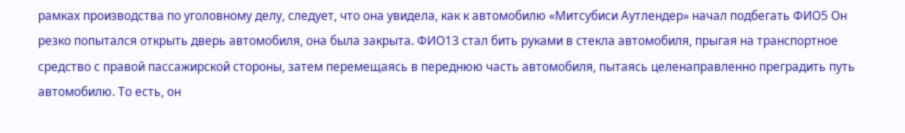рамках производства по уголовному делу, следует, что она увидела, как к автомобилю «Митсубиси Аутлендер» начал подбегать ФИО5 Он резко попытался открыть дверь автомобиля, она была закрыта. ФИО13 стал бить руками в стекла автомобиля, прыгая на транспортное средство с правой пассажирской стороны, затем перемещаясь в переднюю часть автомобиля, пытаясь целенаправленно преградить путь автомобилю. То есть, он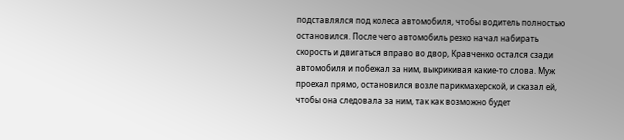подставлялся под колеса автомобиля, чтобы водитель полностью остановился. После чего автомобиль резко начал набирать скорость и двигаться вправо во двор, Кравченко остался сзади автомобиля и побежал за ним, выкрикивая какие-то слова. Муж проехал прямо, остановился возле парикмахерской, и сказал ей, чтобы она следовала за ним, так как возможно будет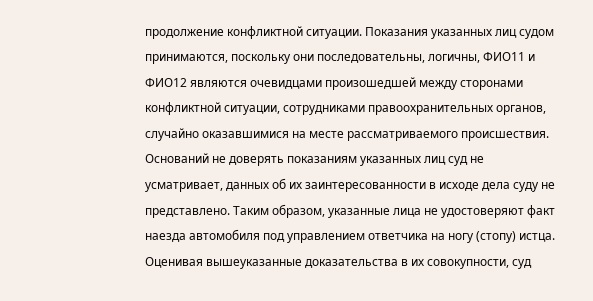продолжение конфликтной ситуации. Показания указанных лиц судом принимаются, поскольку они последовательны, логичны, ФИО11 и ФИО12 являются очевидцами произошедшей между сторонами конфликтной ситуации, сотрудниками правоохранительных органов, случайно оказавшимися на месте рассматриваемого происшествия. Оснований не доверять показаниям указанных лиц суд не усматривает, данных об их заинтересованности в исходе дела суду не представлено. Таким образом, указанные лица не удостоверяют факт наезда автомобиля под управлением ответчика на ногу (стопу) истца. Оценивая вышеуказанные доказательства в их совокупности, суд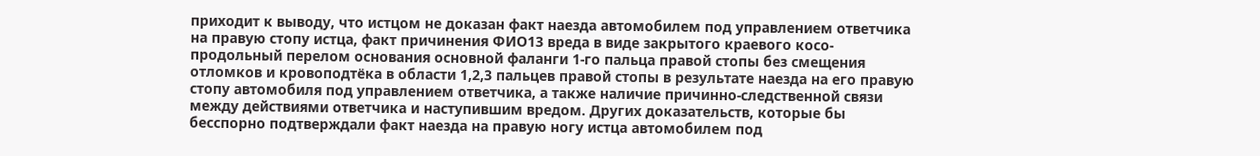приходит к выводу, что истцом не доказан факт наезда автомобилем под управлением ответчика на правую стопу истца, факт причинения ФИО13 вреда в виде закрытого краевого косо-продольный перелом основания основной фаланги 1-го пальца правой стопы без смещения отломков и кровоподтёка в области 1,2,3 пальцев правой стопы в результате наезда на его правую стопу автомобиля под управлением ответчика, а также наличие причинно-следственной связи между действиями ответчика и наступившим вредом. Других доказательств, которые бы бесспорно подтверждали факт наезда на правую ногу истца автомобилем под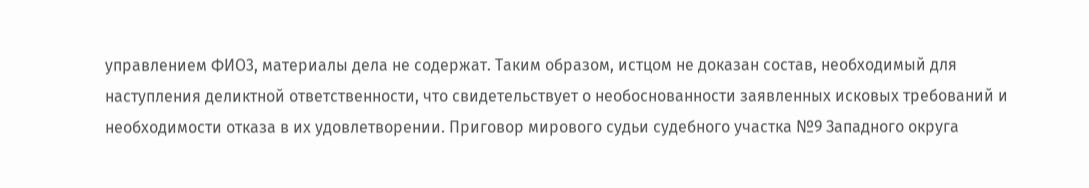управлением ФИО3, материалы дела не содержат. Таким образом, истцом не доказан состав, необходимый для наступления деликтной ответственности, что свидетельствует о необоснованности заявленных исковых требований и необходимости отказа в их удовлетворении. Приговор мирового судьи судебного участка №9 Западного округа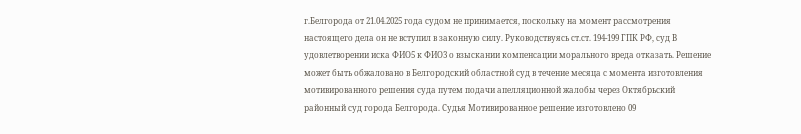г.Белгорода от 21.04.2025 года судом не принимается, поскольку на момент рассмотрения настоящего дела он не вступил в законную силу. Руководствуясь ст.ст. 194-199 ГПК РФ, суд В удовлетворении иска ФИО5 к ФИО3 о взыскании компенсации морального вреда отказать. Решение может быть обжаловано в Белгородский областной суд в течение месяца с момента изготовления мотивированного решения суда путем подачи апелляционной жалобы через Октябрьский районный суд города Белгорода. Судья Мотивированное решение изготовлено 09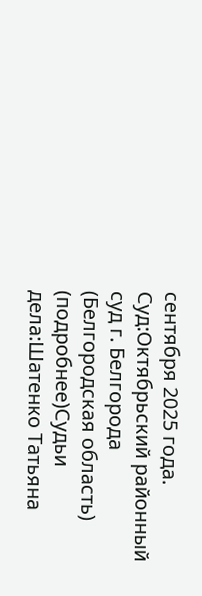сентября 2025 года. Суд:Октябрьский районный суд г. Белгорода (Белгородская область) (подробнее)Судьи дела:Шатенко Татьяна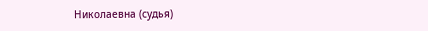Николаевна (судья)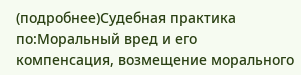(подробнее)Судебная практика по:Моральный вред и его компенсация, возмещение морального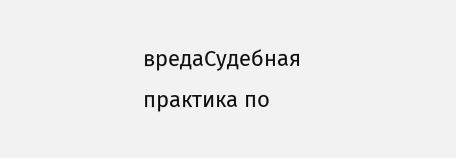вредаСудебная практика по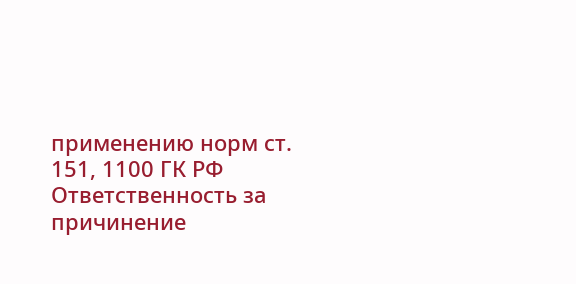применению норм ст. 151, 1100 ГК РФ Ответственность за причинение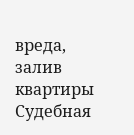вреда, залив квартиры Судебная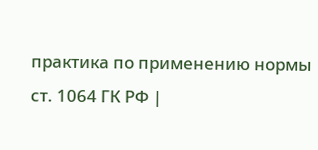практика по применению нормы ст. 1064 ГК РФ |